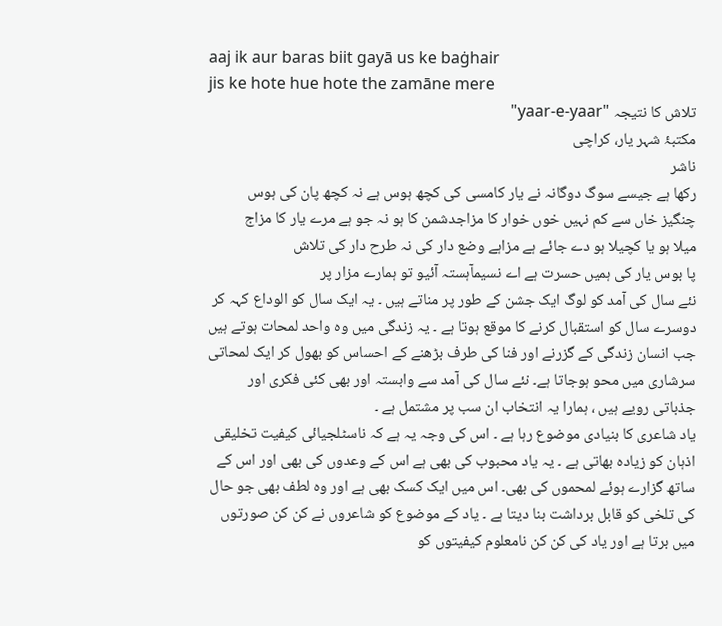aaj ik aur baras biit gayā us ke baġhair
jis ke hote hue hote the zamāne mere
تلاش کا نتیجہ "yaar-e-yaar"
مکتبۂ شہر یار، کراچی
ناشر
رکھا ہے جیسے سوگ دوگانہ نے یار کامسی کی کچھ ہوس ہے نہ کچھ پان کی ہوس
چنگیز خاں سے کم نہیں خوں خوار کا مزاجدشمن کا ہو نہ جو ہے مرے یار کا مزاج
میلا ہو یا کچیلا ہو دے جائے ہے مزاہے وضع دار کی نہ طرح دار کی تلاش
پا بوس یار کی ہمیں حسرت ہے اے نسیمآہستہ آئیو تو ہمارے مزار پر
نئے سال کی آمد کو لوگ ایک جشن کے طور پر مناتے ہیں ۔ یہ ایک سال کو الوداع کہہ کر دوسرے سال کو استقبال کرنے کا موقع ہوتا ہے ۔ یہ زندگی میں وہ واحد لمحات ہوتے ہیں جب انسان زندگی کے گزرنے اور فنا کی طرف بڑھنے کے احساس کو بھول کر ایک لمحاتی سرشاری میں محو ہوجاتا ہے۔ نئے سال کی آمد سے وابستہ اور بھی کئی فکری اور جذباتی رویے ہیں ، ہمارا یہ انتخاب ان سب پر مشتمل ہے ۔
یاد شاعری کا بنیادی موضوع رہا ہے ۔ اس کی وجہ یہ ہے کہ ناسٹلجیائی کیفیت تخلیقی اذہان کو زیادہ بھاتی ہے ۔ یہ یاد محبوب کی بھی ہے اس کے وعدوں کی بھی اور اس کے ساتھ گزارے ہوئے لمحموں کی بھی۔ اس میں ایک کسک بھی ہے اور وہ لطف بھی جو حال کی تلخی کو قابل برداشت بنا دیتا ہے ۔ یاد کے موضوع کو شاعروں نے کن کن صورتوں میں برتا ہے اور یاد کی کن کن نامعلوم کیفیتوں کو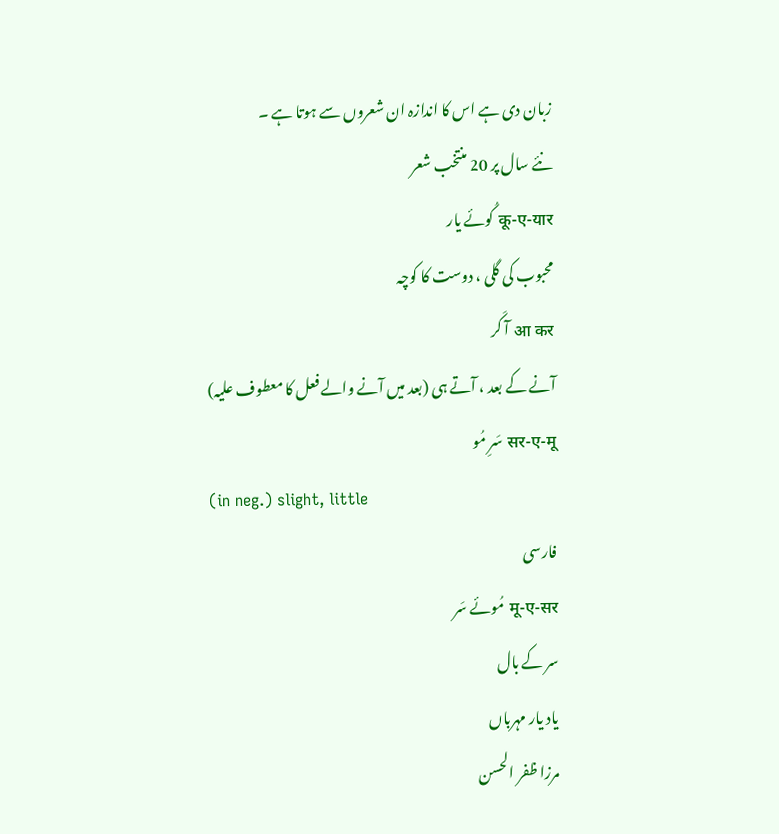زبان دی ہے اس کا اندازہ ان شعروں سے ہوتا ہے ۔
نئے سال پر 20 منتخب شعر
कू-ए-यार کُوئے یار
محبوب کی گلی ، دوست کا کوچہ
आ कर آ کَر
آنے کے بعد ، آتے ہی (بعد میں آنے والے فعل کا معطوف علیہ)
सर-ए-मू سَرِ مُو
(in neg.) slight, little
فارسی
मू-ए-सर مُوئے سَر
سر کے بال
یاد یار مہرباں
مرزا ظفر الحسن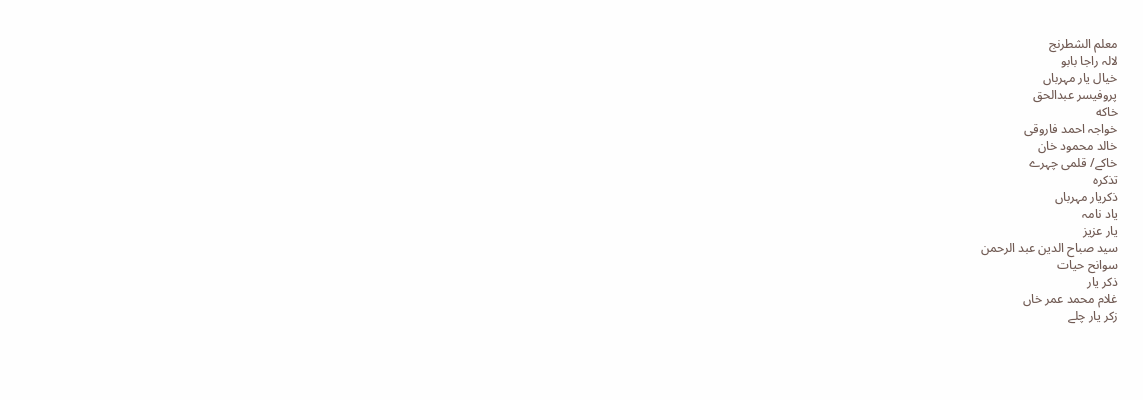معلم الشطرنج
لالہ راجا بابو
خیال یار مہرباں
پروفیسر عبدالحق
خاكه
خواجہ احمد فاروقی
خالد محمود خان
خاکے/ قلمی چہرے
تذکرہ
ذکریار مہرباں
یاد نامہ
یار عزیز
سید صباح الدین عبد الرحمن
سوانح حیات
ذکر یار
غلام محمد عمر خاں
زکر یار چلے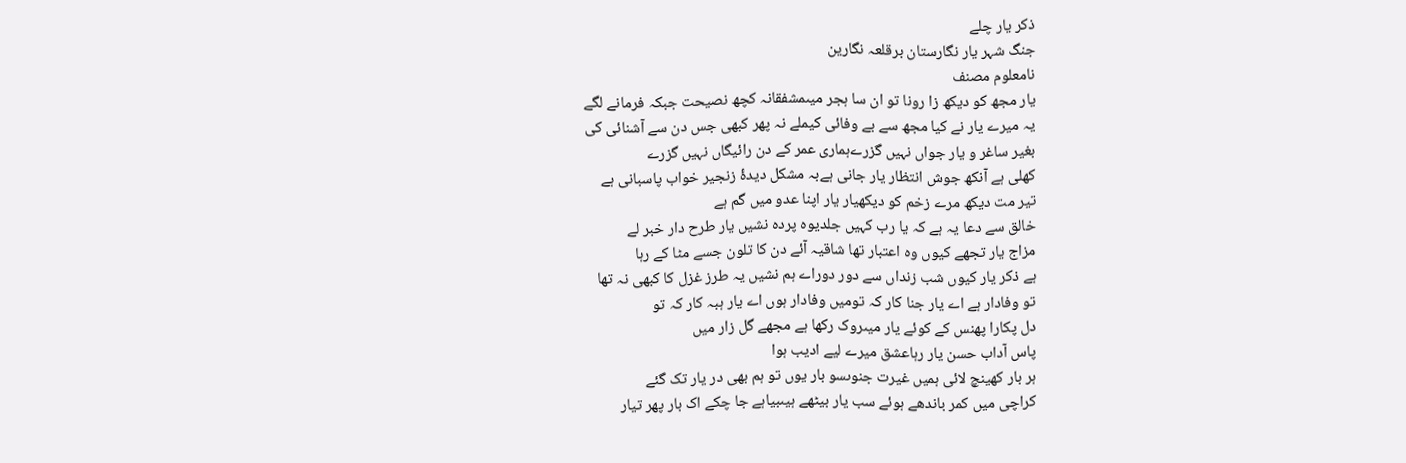ذکر یار چلے
جنگ شہر یار نگارستان برقلعہ نگارین
نامعلوم مصنف
یار مجھ کو دیکھ زا رونا تو ان سا ہجر میںمشفقانہ کچھ نصیحت جبکہ فرمانے لگے
یہ میرے یار نے کیا مجھ سے بے وفائی کیملے نہ پھر کبھی جس دن سے آشنائی کی
بغیر ساغر و یار جواں نہیں گزرےہماری عمر کے دن رائیگاں نہیں گزرے
کھلی ہے آنکھ جوش انتظار یار جانی ہےبہ مشکل دیدۂ زنجیر خواب پاسبانی ہے
تیر مت دیکھ مرے زخم کو دیکھیار یار اپنا عدو میں گم ہے
خالق سے دعا یہ ہے کہ یا رب کہیں جلدیوہ پردہ نشیں یار طرح دار خبر لے
مزاج یار تجھے کیوں وہ اعتبار تھا شاقیہ آئے دن کا تلون جسے مٹا کے رہا
ہے ذکر یار کیوں شب زنداں سے دور دوراے ہم نشیں یہ طرز غزل کا کبھی نہ تھا
تو وفادار ہے اے یار جنا کار کہ تومیں وفادار ہوں اے یار ہبہ کار کہ تو
دل پکارا پھنس کے کوئے یار میںروک رکھا ہے مجھے گل زار میں
پاس آداب حسن یار رہاعشق میرے لیے ادیب ہوا
ہر بار کھینچ لائی ہمیں غیرت جنوںسو بار یوں تو ہم بھی در یار تک گئے
کراچی میں کمر باندھے ہوئے سب یار بیٹھے ہیںبیاہے جا چکے اک بار پھر تیار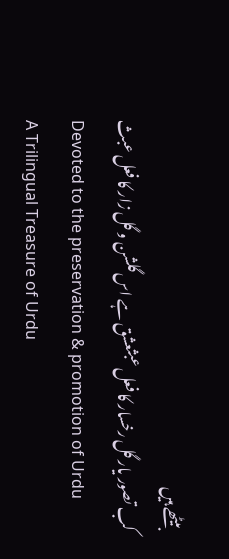بیٹھے ہیں
کب تصور یار گل رخسار کا فعل عبثعشق ہے اس گلشن و گل زار کا فعل عبث
Devoted to the preservation & promotion of Urdu
A Trilingual Treasure of Urdu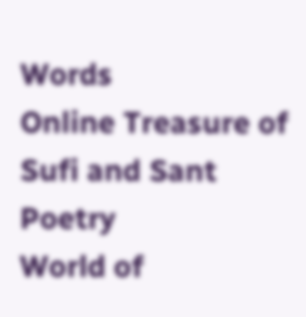Words
Online Treasure of Sufi and Sant Poetry
World of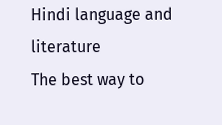Hindi language and literature
The best way to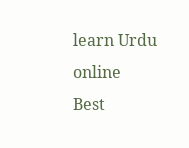learn Urdu online
Best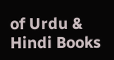of Urdu & Hindi Books